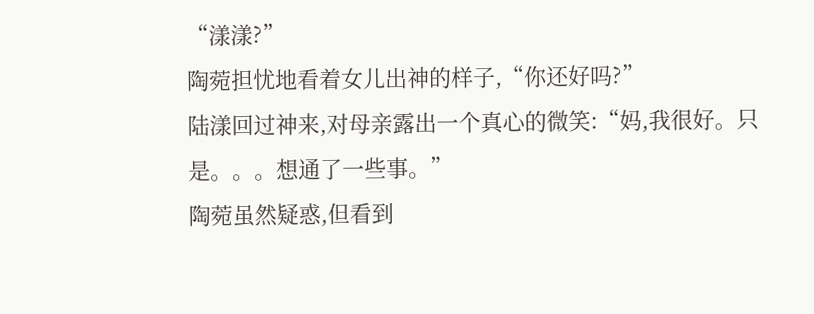“漾漾?”
陶菀担忧地看着女儿出神的样子,“你还好吗?”
陆漾回过神来,对母亲露出一个真心的微笑:“妈,我很好。只是。。。想通了一些事。”
陶菀虽然疑惑,但看到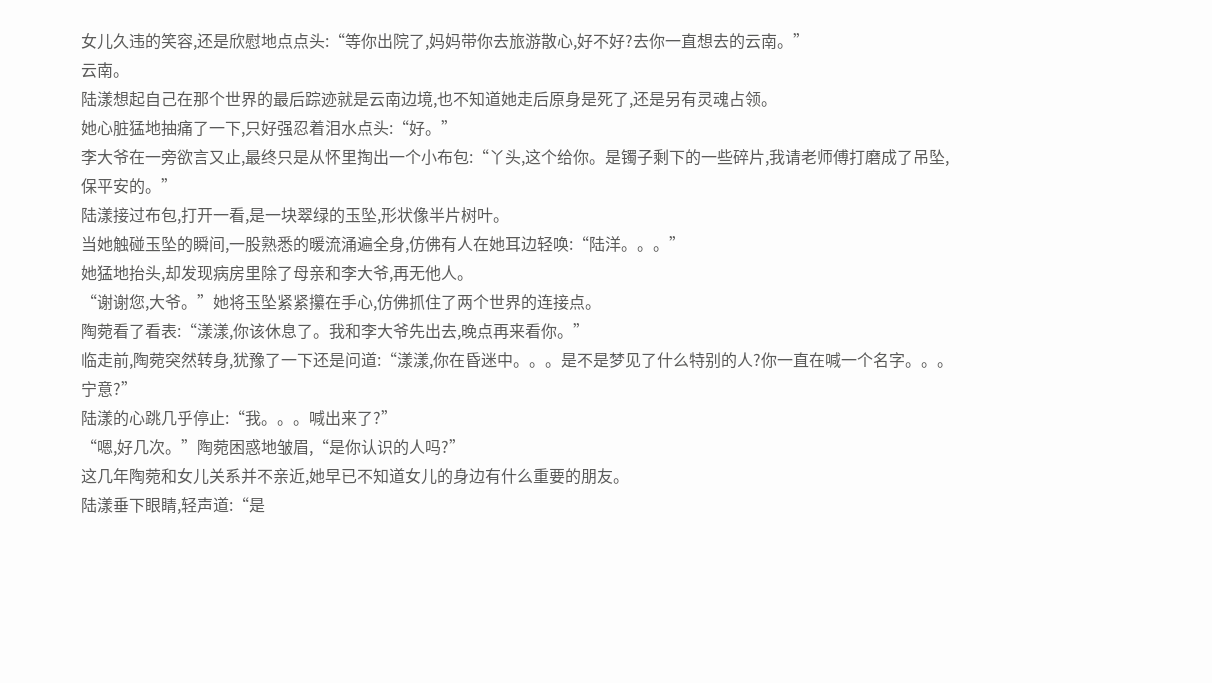女儿久违的笑容,还是欣慰地点点头:“等你出院了,妈妈带你去旅游散心,好不好?去你一直想去的云南。”
云南。
陆漾想起自己在那个世界的最后踪迹就是云南边境,也不知道她走后原身是死了,还是另有灵魂占领。
她心脏猛地抽痛了一下,只好强忍着泪水点头:“好。”
李大爷在一旁欲言又止,最终只是从怀里掏出一个小布包:“丫头,这个给你。是镯子剩下的一些碎片,我请老师傅打磨成了吊坠,保平安的。”
陆漾接过布包,打开一看,是一块翠绿的玉坠,形状像半片树叶。
当她触碰玉坠的瞬间,一股熟悉的暖流涌遍全身,仿佛有人在她耳边轻唤:“陆洋。。。”
她猛地抬头,却发现病房里除了母亲和李大爷,再无他人。
“谢谢您,大爷。”她将玉坠紧紧攥在手心,仿佛抓住了两个世界的连接点。
陶菀看了看表:“漾漾,你该休息了。我和李大爷先出去,晚点再来看你。”
临走前,陶菀突然转身,犹豫了一下还是问道:“漾漾,你在昏迷中。。。是不是梦见了什么特别的人?你一直在喊一个名字。。。宁意?”
陆漾的心跳几乎停止:“我。。。喊出来了?”
“嗯,好几次。”陶菀困惑地皱眉,“是你认识的人吗?”
这几年陶菀和女儿关系并不亲近,她早已不知道女儿的身边有什么重要的朋友。
陆漾垂下眼睛,轻声道:“是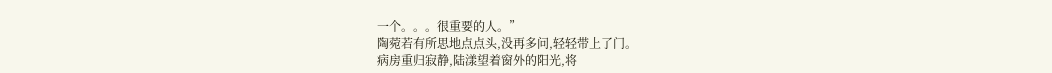一个。。。很重要的人。”
陶菀若有所思地点点头,没再多问,轻轻带上了门。
病房重归寂静,陆漾望着窗外的阳光,将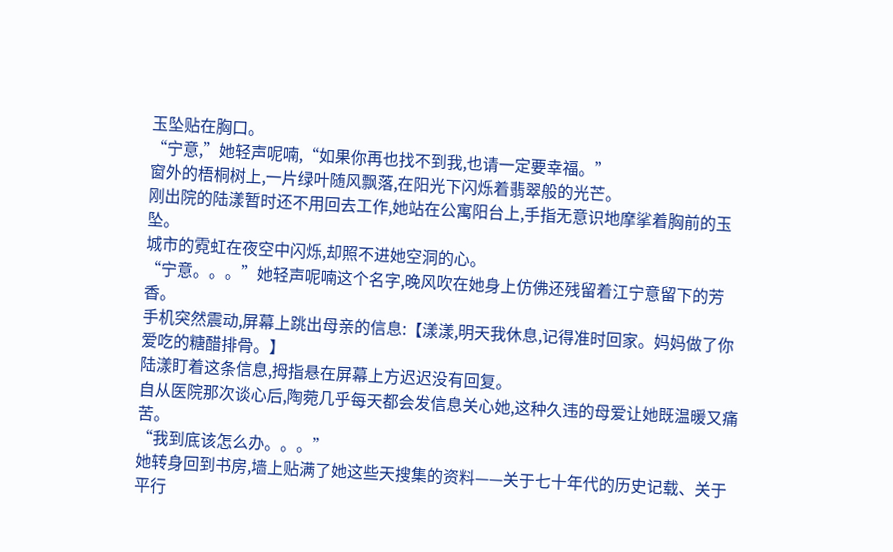玉坠贴在胸口。
“宁意,”她轻声呢喃,“如果你再也找不到我,也请一定要幸福。”
窗外的梧桐树上,一片绿叶随风飘落,在阳光下闪烁着翡翠般的光芒。
刚出院的陆漾暂时还不用回去工作,她站在公寓阳台上,手指无意识地摩挲着胸前的玉坠。
城市的霓虹在夜空中闪烁,却照不进她空洞的心。
“宁意。。。”她轻声呢喃这个名字,晚风吹在她身上仿佛还残留着江宁意留下的芳香。
手机突然震动,屏幕上跳出母亲的信息:【漾漾,明天我休息,记得准时回家。妈妈做了你爱吃的糖醋排骨。】
陆漾盯着这条信息,拇指悬在屏幕上方迟迟没有回复。
自从医院那次谈心后,陶菀几乎每天都会发信息关心她,这种久违的母爱让她既温暖又痛苦。
“我到底该怎么办。。。”
她转身回到书房,墙上贴满了她这些天搜集的资料——关于七十年代的历史记载、关于平行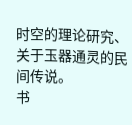时空的理论研究、关于玉器通灵的民间传说。
书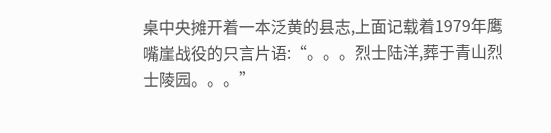桌中央摊开着一本泛黄的县志,上面记载着1979年鹰嘴崖战役的只言片语:“。。。烈士陆洋,葬于青山烈士陵园。。。”